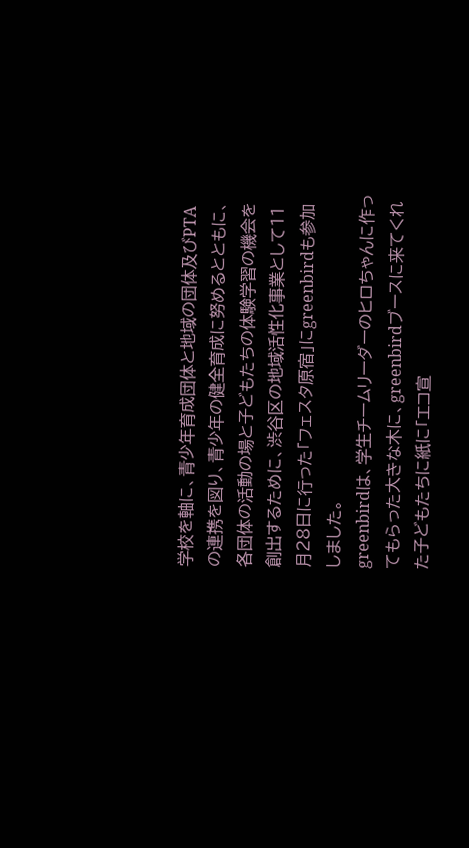学校を軸に、青少年育成団体と地域の団体及びPTAの連携を図り、青少年の健全育成に努めるとともに、各団体の活動の場と子どもたちの体験学習の機会を創出するために、渋谷区の地域活性化事業として11月28日に行った「フェスタ原宿」にgreenbirdも参加しました。
greenbirdは、学生チームリーダーのヒロちゃんに作ってもらった大きな木に、greenbirdブースに来てくれた子どもたちに紙に「エコ宣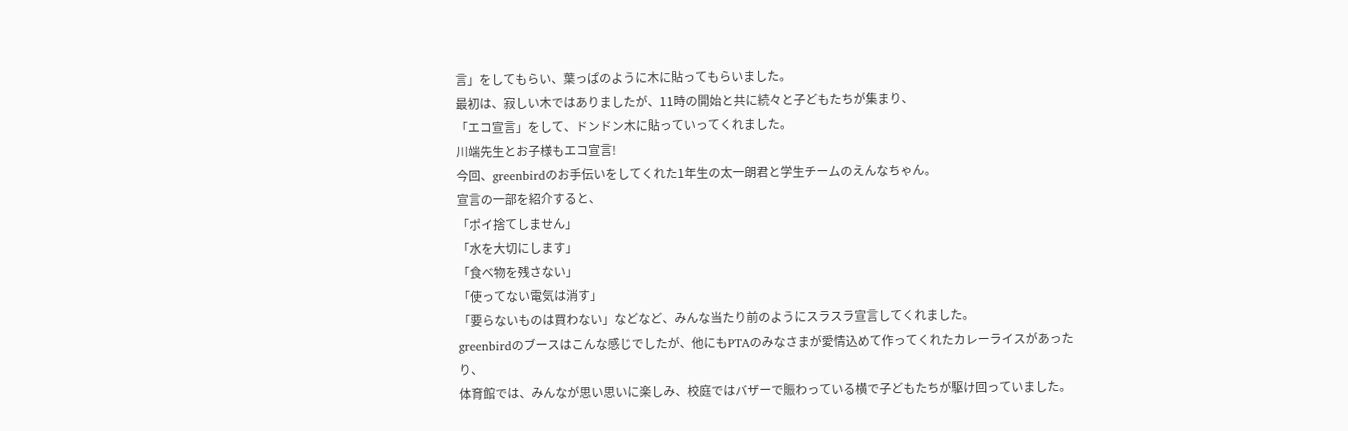言」をしてもらい、葉っぱのように木に貼ってもらいました。
最初は、寂しい木ではありましたが、11時の開始と共に続々と子どもたちが集まり、
「エコ宣言」をして、ドンドン木に貼っていってくれました。
川端先生とお子様もエコ宣言!
今回、greenbirdのお手伝いをしてくれた1年生の太一朗君と学生チームのえんなちゃん。
宣言の一部を紹介すると、
「ポイ捨てしません」
「水を大切にします」
「食べ物を残さない」
「使ってない電気は消す」
「要らないものは買わない」などなど、みんな当たり前のようにスラスラ宣言してくれました。
greenbirdのブースはこんな感じでしたが、他にもPTAのみなさまが愛情込めて作ってくれたカレーライスがあったり、
体育館では、みんなが思い思いに楽しみ、校庭ではバザーで賑わっている横で子どもたちが駆け回っていました。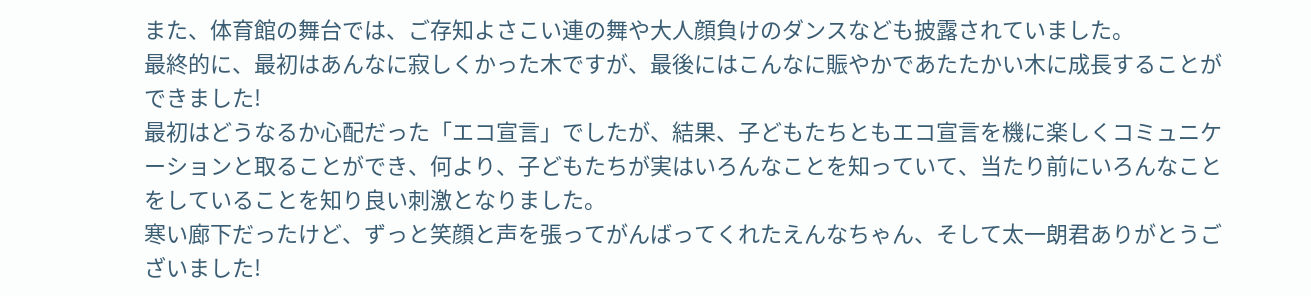また、体育館の舞台では、ご存知よさこい連の舞や大人顔負けのダンスなども披露されていました。
最終的に、最初はあんなに寂しくかった木ですが、最後にはこんなに賑やかであたたかい木に成長することができました!
最初はどうなるか心配だった「エコ宣言」でしたが、結果、子どもたちともエコ宣言を機に楽しくコミュニケーションと取ることができ、何より、子どもたちが実はいろんなことを知っていて、当たり前にいろんなことをしていることを知り良い刺激となりました。
寒い廊下だったけど、ずっと笑顔と声を張ってがんばってくれたえんなちゃん、そして太一朗君ありがとうございました!